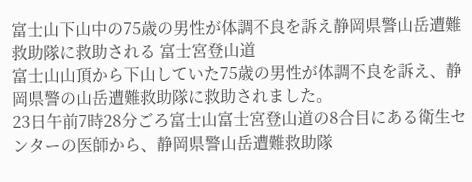富士山下山中の75歳の男性が体調不良を訴え静岡県警山岳遭難救助隊に救助される 富士宮登山道
富士山山頂から下山していた75歳の男性が体調不良を訴え、静岡県警の山岳遭難救助隊に救助されました。
23日午前7時28分ごろ富士山富士宮登山道の8合目にある衛生センターの医師から、静岡県警山岳遭難救助隊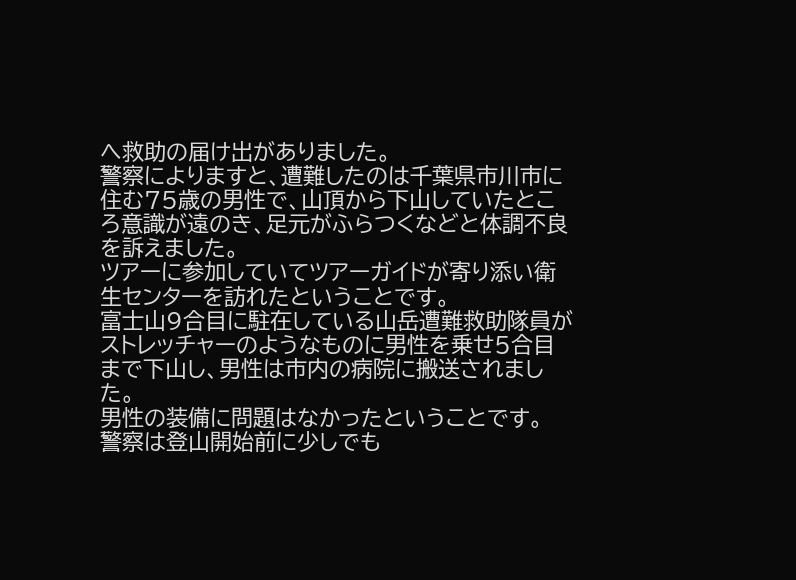へ救助の届け出がありました。
警察によりますと、遭難したのは千葉県市川市に住む75歳の男性で、山頂から下山していたところ意識が遠のき、足元がふらつくなどと体調不良を訴えました。
ツアーに参加していてツアーガイドが寄り添い衛生センターを訪れたということです。
富士山9合目に駐在している山岳遭難救助隊員がストレッチャーのようなものに男性を乗せ5合目まで下山し、男性は市内の病院に搬送されました。
男性の装備に問題はなかったということです。
警察は登山開始前に少しでも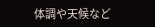体調や天候など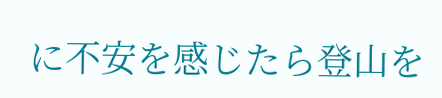に不安を感じたら登山を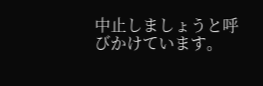中止しましょうと呼びかけています。